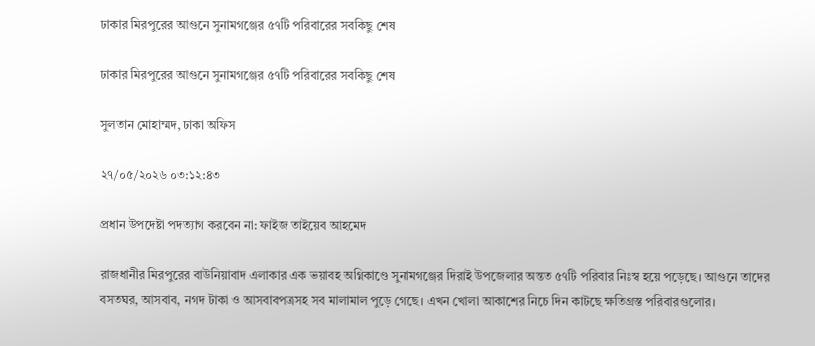ঢাকার মিরপুরের আগুনে সুনামগঞ্জের ৫৭টি পরিবারের সবকিছু শেষ

ঢাকার মিরপুরের আগুনে সুনামগঞ্জের ৫৭টি পরিবারের সবকিছু শেষ

সুলতান মোহাম্মদ, ঢাকা অফিস

২৭/০৫/২০২৬ ০৩:১২:৪৩

প্রধান উপদেষ্টা পদত্যাগ করবেন না: ফাইজ তাইয়েব আহমেদ

রাজধানীর মিরপুরের বাউনিয়াবাদ এলাকার এক ভয়াবহ অগ্নিকাণ্ডে সুনামগঞ্জের দিরাই উপজেলার অন্তত ৫৭টি পরিবার নিঃস্ব হয়ে পড়েছে। আগুনে তাদের বসতঘর, আসবাব, নগদ টাকা ও আসবাবপত্রসহ সব মালামাল পুড়ে গেছে। এখন খোলা আকাশের নিচে দিন কাটছে ক্ষতিগ্রস্ত পরিবারগুলোর।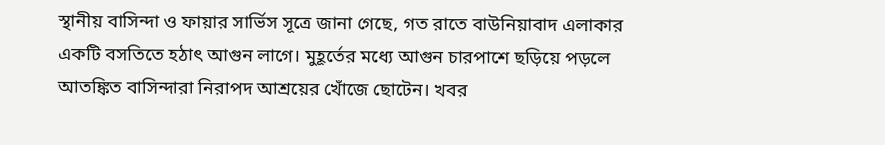স্থানীয় বাসিন্দা ও ফায়ার সার্ভিস সূত্রে জানা গেছে, গত রাতে বাউনিয়াবাদ এলাকার একটি বসতিতে হঠাৎ আগুন লাগে। মুহূর্তের মধ্যে আগুন চারপাশে ছড়িয়ে পড়লে আতঙ্কিত বাসিন্দারা নিরাপদ আশ্রয়ের খোঁজে ছোটেন। খবর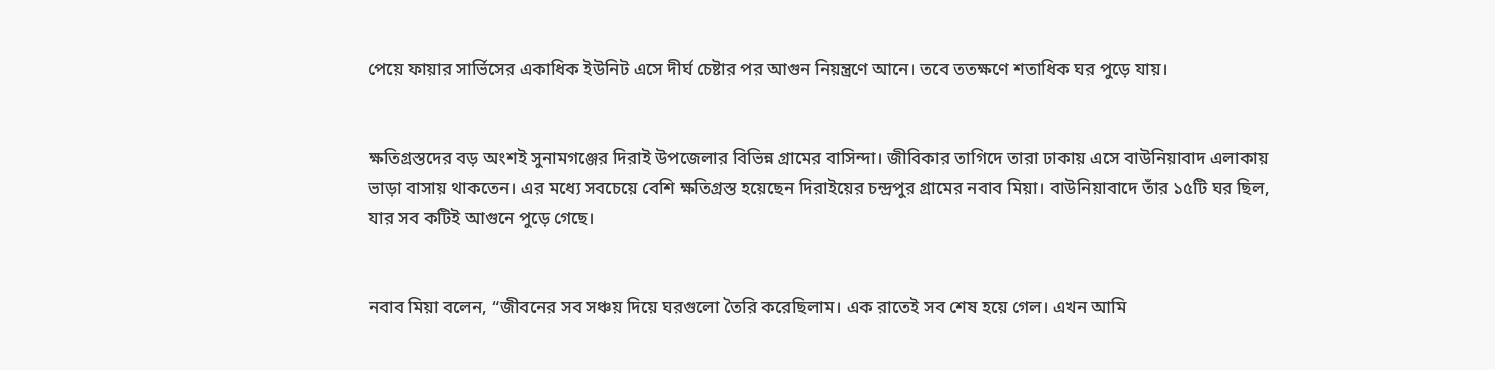পেয়ে ফায়ার সার্ভিসের একাধিক ইউনিট এসে দীর্ঘ চেষ্টার পর আগুন নিয়ন্ত্রণে আনে। তবে ততক্ষণে শতাধিক ঘর পুড়ে যায়।


ক্ষতিগ্রস্তদের বড় অংশই সুনামগঞ্জের দিরাই উপজেলার বিভিন্ন গ্রামের বাসিন্দা। জীবিকার তাগিদে তারা ঢাকায় এসে বাউনিয়াবাদ এলাকায় ভাড়া বাসায় থাকতেন। এর মধ্যে সবচেয়ে বেশি ক্ষতিগ্রস্ত হয়েছেন দিরাইয়ের চন্দ্রপুর গ্রামের নবাব মিয়া। বাউনিয়াবাদে তাঁর ১৫টি ঘর ছিল, যার সব কটিই আগুনে পুড়ে গেছে।


নবাব মিয়া বলেন, “জীবনের সব সঞ্চয় দিয়ে ঘরগুলো তৈরি করেছিলাম। এক রাতেই সব শেষ হয়ে গেল। এখন আমি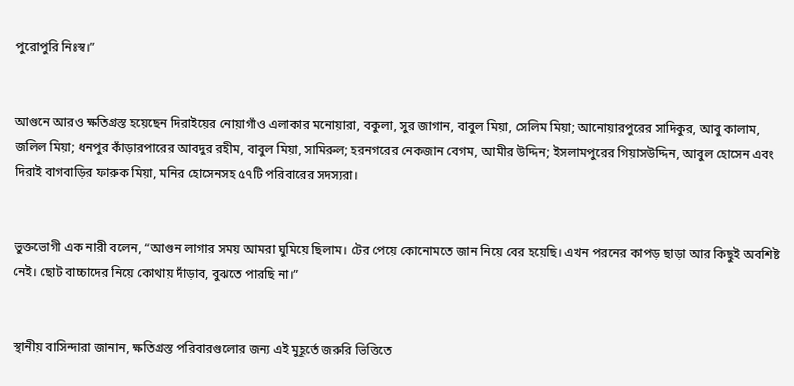পুরোপুরি নিঃস্ব।”


আগুনে আরও ক্ষতিগ্রস্ত হয়েছেন দিরাইয়ের নোয়াগাঁও এলাকার মনোয়ারা, বকুলা, সুর জাগান, বাবুল মিয়া, সেলিম মিয়া; আনোয়ারপুরের সাদিকুর, আবু কালাম, জলিল মিয়া; ধনপুর কাঁড়ারপারের আবদুর রহীম, বাবুল মিয়া, সামিরুল; হরনগরের নেকজান বেগম, আমীর উদ্দিন; ইসলামপুরের গিয়াসউদ্দিন, আবুল হোসেন এবং দিরাই বাগবাড়ির ফারুক মিয়া, মনির হোসেনসহ ৫৭টি পরিবারের সদস্যরা।


ভুক্তভোগী এক নারী বলেন, “আগুন লাগার সময় আমরা ঘুমিয়ে ছিলাম। টের পেয়ে কোনোমতে জান নিয়ে বের হয়েছি। এখন পরনের কাপড় ছাড়া আর কিছুই অবশিষ্ট নেই। ছোট বাচ্চাদের নিয়ে কোথায় দাঁড়াব, বুঝতে পারছি না।”


স্থানীয় বাসিন্দারা জানান, ক্ষতিগ্রস্ত পরিবারগুলোর জন্য এই মুহূর্তে জরুরি ভিত্তিতে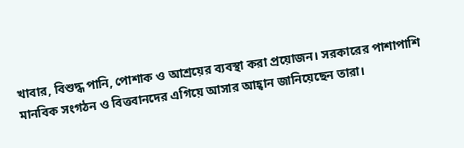খাবার, বিশুদ্ধ পানি, পোশাক ও আশ্রয়ের ব্যবস্থা করা প্রয়োজন। সরকারের পাশাপাশি মানবিক সংগঠন ও বিত্তবানদের এগিয়ে আসার আহ্বান জানিয়েছেন তারা।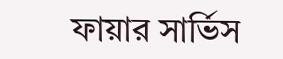ফায়ার সার্ভিস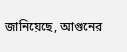জানিয়েছে, আগুনের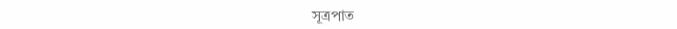সূত্রপাত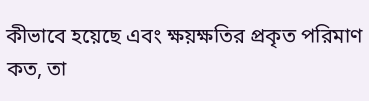কীভাবে হয়েছে এবং ক্ষয়ক্ষতির প্রকৃত পরিমাণ কত, তা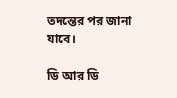তদন্তের পর জানা যাবে।

ডি আর ডি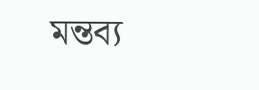মন্তব্য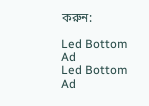করুন:

Led Bottom Ad
Led Bottom Ad